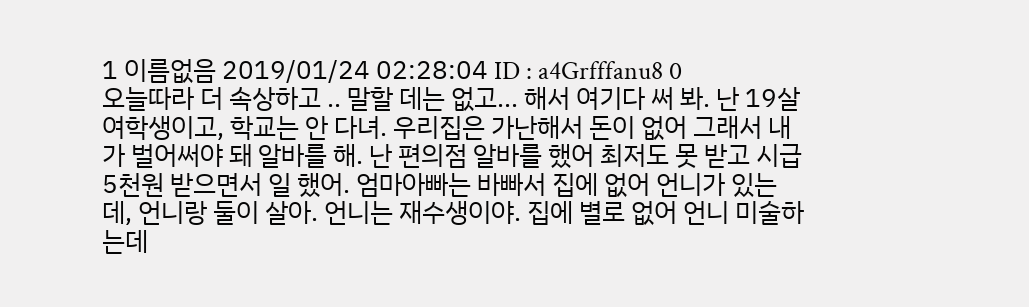1 이름없음 2019/01/24 02:28:04 ID : a4Grfffanu8 0
오늘따라 더 속상하고 .. 말할 데는 없고... 해서 여기다 써 봐. 난 19살 여학생이고, 학교는 안 다녀. 우리집은 가난해서 돈이 없어 그래서 내가 벌어써야 돼 알바를 해. 난 편의점 알바를 했어 최저도 못 받고 시급 5천원 받으면서 일 했어. 엄마아빠는 바빠서 집에 없어 언니가 있는데, 언니랑 둘이 살아. 언니는 재수생이야. 집에 별로 없어 언니 미술하는데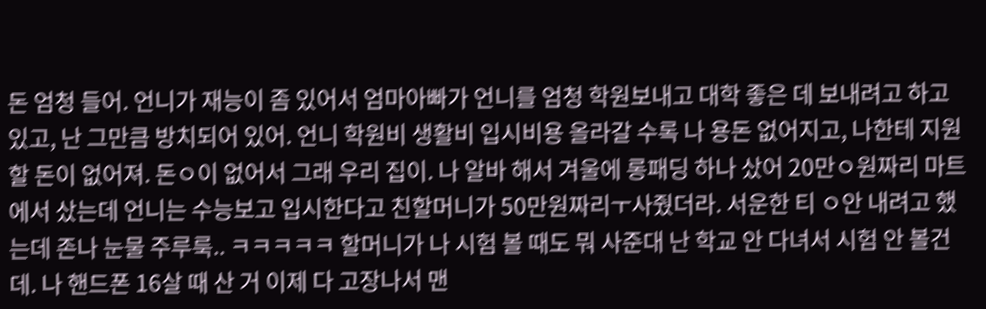돈 엄청 들어. 언니가 재능이 좀 있어서 엄마아빠가 언니를 엄청 학원보내고 대학 좋은 데 보내려고 하고 있고, 난 그만큼 방치되어 있어. 언니 학원비 생활비 입시비용 올라갈 수록 나 용돈 없어지고, 나한테 지원할 돈이 없어져. 돈ㅇ이 없어서 그래 우리 집이. 나 알바 해서 겨울에 롱패딩 하나 샀어 20만ㅇ원짜리 마트에서 샀는데 언니는 수능보고 입시한다고 친할머니가 50만원짜리ㅜ사줬더라. 서운한 티 ㅇ안 내려고 했는데 존나 눈물 주루룩.. ㅋㅋㅋㅋㅋ 할머니가 나 시험 볼 때도 뭐 사준대 난 학교 안 다녀서 시험 안 볼건데. 나 핸드폰 16살 때 산 거 이제 다 고장나서 맨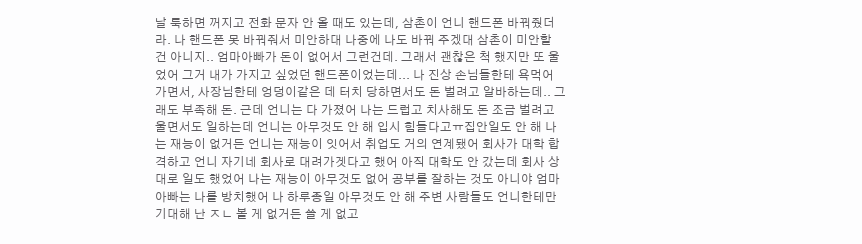날 툭하면 꺼지고 전화 문자 안 올 때도 있는데, 삼촌이 언니 핸드폰 바꿔줬더라. 나 핸드폰 못 바꿔줘서 미안하대 나중에 나도 바꿔 주겠대 삼촌이 미안할 건 아니지.. 엄마아빠가 돈이 없어서 그런건데. 그래서 괜찮은 척 했지만 또 울었어 그거 내가 가지고 싶었던 핸드폰이었는데... 나 진상 손님들한테 욕먹어 가면서, 사장님한테 엉덩이같은 데 터치 당하면서도 돈 벌려고 알바하는데.. 그래도 부족해 돈. 근데 언니는 다 가졌어 나는 드럽고 치사해도 돈 조금 벌려고 울면서도 일하는데 언니는 아무것도 안 해 입시 힘들다고ㅠ집안일도 안 해 나는 재능이 없거든 언니는 재능이 잇어서 취업도 거의 연계됐어 회사가 대학 합격하고 언니 자기네 회사로 대려가겟다고 했어 아직 대학도 안 갔는데 회사 상대로 일도 했었어 나는 재능이 아무것도 없어 공부를 잘하는 것도 아니야 엄마아빠는 나를 방치했어 나 하루종일 아무것도 안 해 주변 사람들도 언니한테만 기대해 난 ㅈㄴ 볼 게 없거든 쓸 게 없고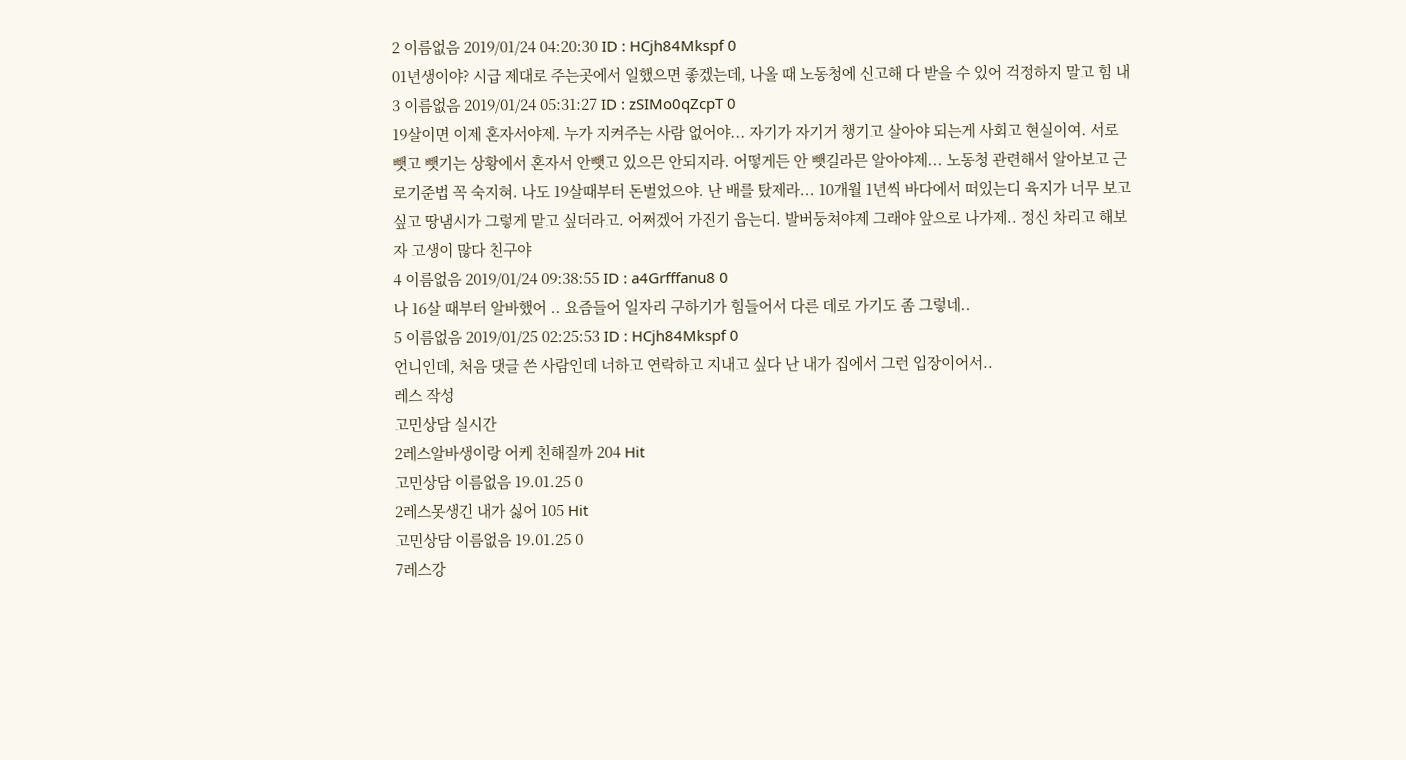2 이름없음 2019/01/24 04:20:30 ID : HCjh84Mkspf 0
01년생이야? 시급 제대로 주는곳에서 일했으면 좋겠는데, 나올 때 노동청에 신고해 다 받을 수 있어 걱정하지 말고 힘 내
3 이름없음 2019/01/24 05:31:27 ID : zSIMo0qZcpT 0
19살이면 이제 혼자서야제. 누가 지켜주는 사람 없어야... 자기가 자기거 챙기고 살아야 되는게 사회고 현실이여. 서로 뺏고 뺏기는 상황에서 혼자서 안뺏고 있으믄 안되지라. 어떻게든 안 뺏길라믄 알아야제... 노동청 관련해서 알아보고 근로기준법 꼭 숙지혀. 나도 19살때부터 돈벌었으야. 난 배를 탔제라... 10개월 1년씩 바다에서 떠있는디 육지가 너무 보고싶고 땅냄시가 그렇게 맡고 싶더라고. 어쩌겠어 가진기 읍는디. 발버둥쳐야제 그래야 앞으로 나가제.. 정신 차리고 해보자 고생이 많다 친구야
4 이름없음 2019/01/24 09:38:55 ID : a4Grfffanu8 0
나 16살 때부터 알바했어 .. 요즘들어 일자리 구하기가 힘들어서 다른 데로 가기도 좀 그렇네..
5 이름없음 2019/01/25 02:25:53 ID : HCjh84Mkspf 0
언니인데, 처음 댓글 쓴 사람인데 너하고 연락하고 지내고 싶다 난 내가 집에서 그런 입장이어서..
레스 작성
고민상담 실시간
2레스알바생이랑 어케 친해질까 204 Hit
고민상담 이름없음 19.01.25 0
2레스못생긴 내가 싫어 105 Hit
고민상담 이름없음 19.01.25 0
7레스강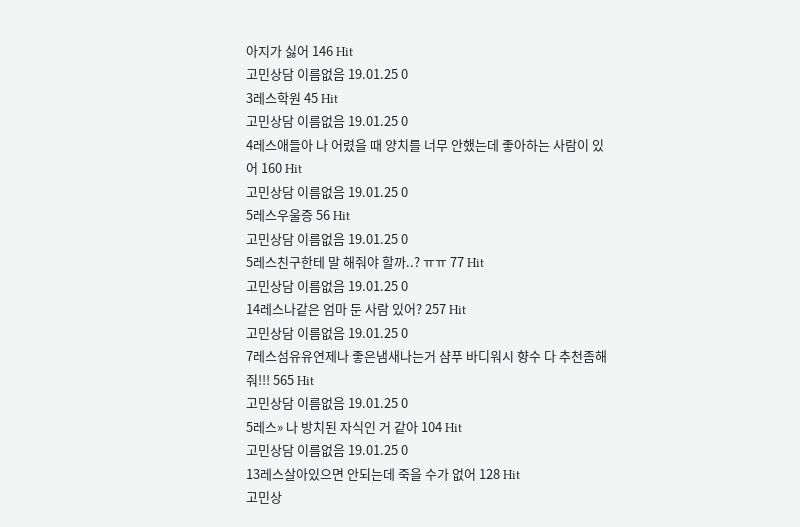아지가 싫어 146 Hit
고민상담 이름없음 19.01.25 0
3레스학원 45 Hit
고민상담 이름없음 19.01.25 0
4레스애들아 나 어렸을 때 양치를 너무 안했는데 좋아하는 사람이 있어 160 Hit
고민상담 이름없음 19.01.25 0
5레스우울증 56 Hit
고민상담 이름없음 19.01.25 0
5레스친구한테 말 해줘야 할까..? ㅠㅠ 77 Hit
고민상담 이름없음 19.01.25 0
14레스나같은 엄마 둔 사람 있어? 257 Hit
고민상담 이름없음 19.01.25 0
7레스섬유유연제나 좋은냄새나는거 샴푸 바디워시 향수 다 추천좀해줘!!! 565 Hit
고민상담 이름없음 19.01.25 0
5레스» 나 방치된 자식인 거 같아 104 Hit
고민상담 이름없음 19.01.25 0
13레스살아있으면 안되는데 죽을 수가 없어 128 Hit
고민상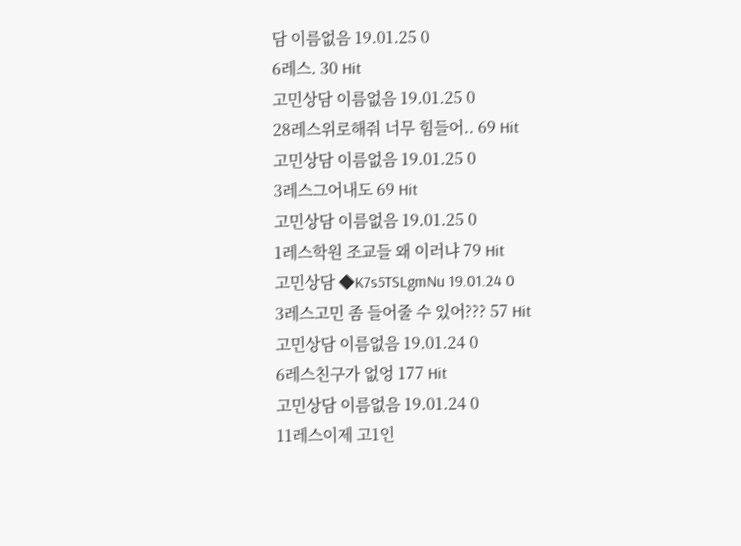담 이름없음 19.01.25 0
6레스. 30 Hit
고민상담 이름없음 19.01.25 0
28레스위로해줘 너무 힘들어.. 69 Hit
고민상담 이름없음 19.01.25 0
3레스그어내도 69 Hit
고민상담 이름없음 19.01.25 0
1레스학원 조교들 왜 이러냐 79 Hit
고민상담 ◆K7s5TSLgmNu 19.01.24 0
3레스고민 좀 들어줄 수 있어??? 57 Hit
고민상담 이름없음 19.01.24 0
6레스친구가 없엉 177 Hit
고민상담 이름없음 19.01.24 0
11레스이제 고1인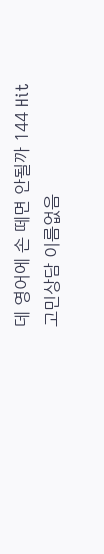데 영어에 손 떼면 안될까 144 Hit
고민상담 이름없음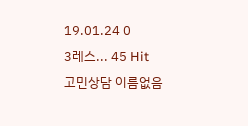19.01.24 0
3레스... 45 Hit
고민상담 이름없음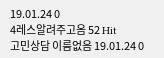19.01.24 0
4레스알려주고옴 52 Hit
고민상담 이름없음 19.01.24 0